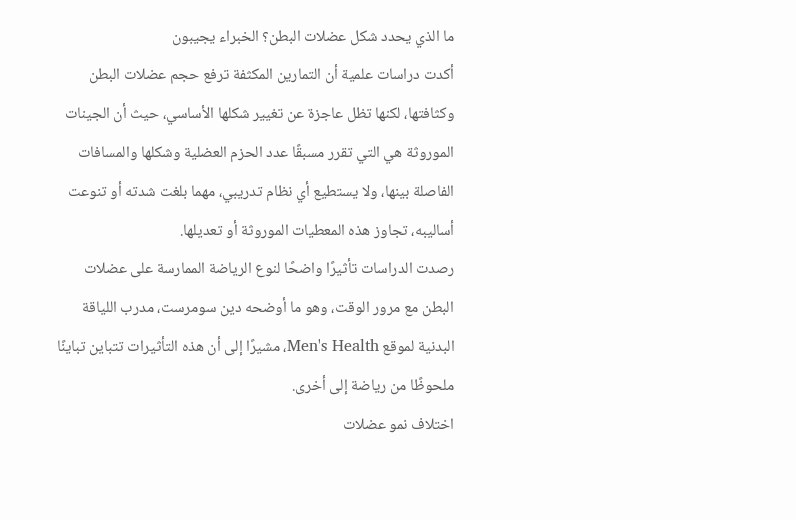ما الذي يحدد شكل عضلات البطن؟ الخبراء يجيبون
أكدت دراسات علمية أن التمارين المكثفة ترفع حجم عضلات البطن وكثافتها، لكنها تظل عاجزة عن تغيير شكلها الأساسي، حيث أن الجينات الموروثة هي التي تقرر مسبقًا عدد الحزم العضلية وشكلها والمسافات الفاصلة بينها، ولا يستطيع أي نظام تدريبي، مهما بلغت شدته أو تنوعت أساليبه، تجاوز هذه المعطيات الموروثة أو تعديلها.
رصدت الدراسات تأثيرًا واضحًا لنوع الرياضة الممارسة على عضلات البطن مع مرور الوقت، وهو ما أوضحه دين سومرست، مدرب اللياقة البدنية لموقع Men's Health، مشيرًا إلى أن هذه التأثيرات تتباين تباينًا ملحوظًا من رياضة إلى أخرى.
اختلاف نمو عضلات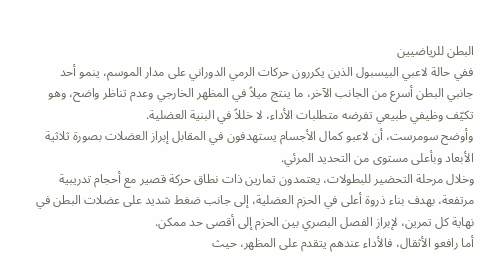البطن للرياضيين
ففي حالة لاعبي البيسبول الذين يكررون حركات الرمي الدوراني على مدار الموسم، ينمو أحد جانبي البطن أسرع من الجانب الآخر، ما ينتج ميلاً في المظهر الخارجي وعدم تناظر واضح، وهو تكيّف وظيفي طبيعي تفرضه متطلبات الأداء، لا خللاً في البنية العضلية.
وأوضح سومرست، أن لاعبو كمال الأجسام يستهدفون في المقابل إبراز العضلات بصورة ثلاثية الأبعاد وبأعلى مستوى من التحديد المرئي.
وخلال مرحلة التحضير للبطولات، يعتمدون تمارين ذات نطاق حركة قصير مع أحجام تدريبية مرتفعة، بهدف بناء ذروة أعلى في الحزم العضلية، إلى جانب ضغط شديد على عضلات البطن في نهاية كل تمرين، لإبراز الفصل البصري بين الحزم إلى أقصى حد ممكن.
أما رافعو الأثقال، فالأداء عندهم يتقدم على المظهر، حيث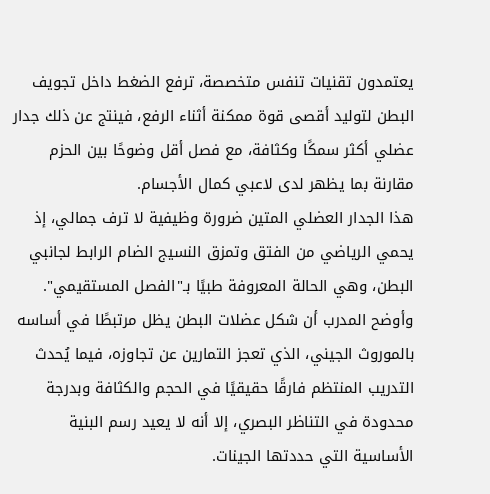يعتمدون تقنيات تنفس متخصصة، ترفع الضغط داخل تجويف البطن لتوليد أقصى قوة ممكنة أثناء الرفع، فينتج عن ذلك جدار عضلي أكثر سمكًا وكثافة، مع فصل أقل وضوحًا بين الحزم مقارنة بما يظهر لدى لاعبي كمال الأجسام.
هذا الجدار العضلي المتين ضرورة وظيفية لا ترف جمالي، إذ يحمي الرياضي من الفتق وتمزق النسيج الضام الرابط لجانبي البطن، وهي الحالة المعروفة طبيًا بـ"الفصل المستقيمي".
وأوضح المدرب أن شكل عضلات البطن يظل مرتبطًا في أساسه بالموروث الجيني، الذي تعجز التمارين عن تجاوزه، فيما يُحدث التدريب المنتظم فارقًا حقيقيًا في الحجم والكثافة وبدرجة محدودة في التناظر البصري، إلا أنه لا يعيد رسم البنية الأساسية التي حددتها الجينات.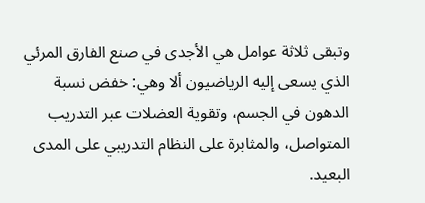وتبقى ثلاثة عوامل هي الأجدى في صنع الفارق المرئي الذي يسعى إليه الرياضيون ألا وهي: خفض نسبة الدهون في الجسم، وتقوية العضلات عبر التدريب المتواصل، والمثابرة على النظام التدريبي على المدى البعيد.